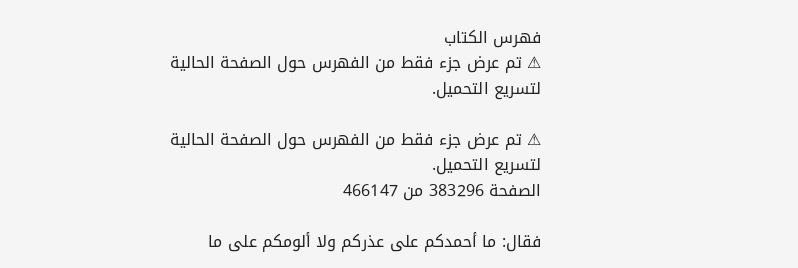فهرس الكتاب
⚠ تم عرض جزء فقط من الفهرس حول الصفحة الحالية لتسريع التحميل.

⚠ تم عرض جزء فقط من الفهرس حول الصفحة الحالية لتسريع التحميل.
الصفحة 383296 من 466147

فقال: ما أحمدكم على عذركم ولا ألومكم على ما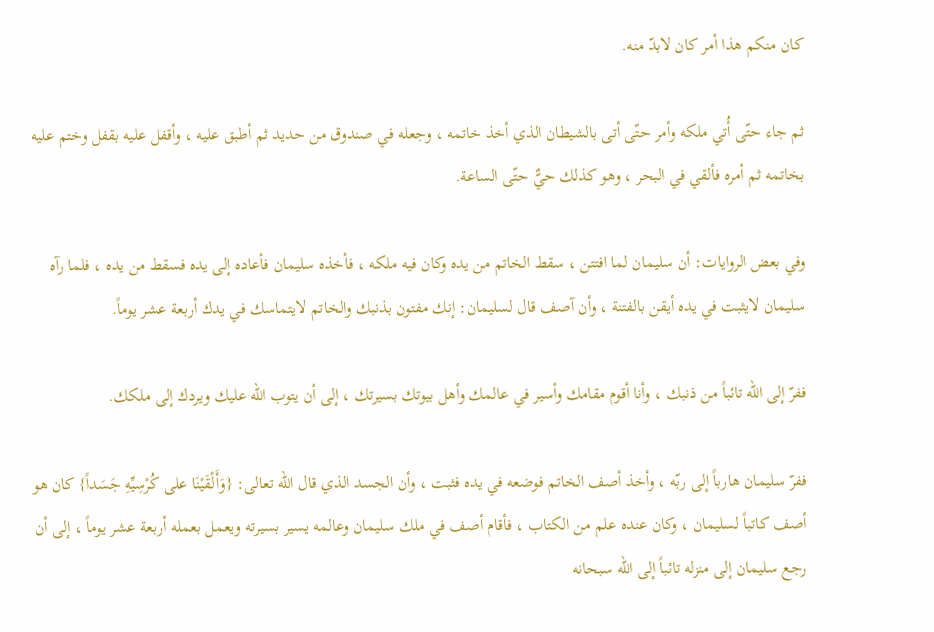كان منكم هذا أمر كان لابدّ منه.

ثم جاء حتّى أُتي ملكه وأمر حتّى أتى بالشيطان الذي أخذ خاتمه ، وجعله في صندوق من حديد ثم أطبق عليه ، وأقفل عليه بقفل وختم عليه بخاتمه ثم أمره فألقي في البحر ، وهو كذلك حيٌّ حتّى الساعة.

وفي بعض الروايات: أن سليمان لما افتتن ، سقط الخاتم من يده وكان فيه ملكه ، فأخذه سليمان فأعاده إلى يده فسقط من يده ، فلما رآه سليمان لايثبت في يده أيقن بالفتنة ، وأن آصف قال لسليمان: إنك مفتون بذنبك والخاتم لايتماسك في يدك أربعة عشر يوماً.

ففرّ إلى الله تائباً من ذنبك ، وأنا أقوم مقامك وأسير في عالمك وأهل بيوتك بسيرتك ، إلى أن يتوب الله عليك ويردك إلى ملكك.

ففرّ سليمان هارباً إلى ربّه ، وأخذ أصف الخاتم فوضعه في يده فثبت ، وأن الجسد الذي قال الله تعالى: {وَأَلْقَيْنَا على كُرْسِيِّهِ جَسَداً} كان هو أصف كاتباً لسليمان ، وكان عنده علم من الكتاب ، فأقام أصف في ملك سليمان وعالمه يسير بسيرته ويعمل بعمله أربعة عشر يوماً ، إلى أن رجع سليمان إلى منزله تائباً إلى الله سبحانه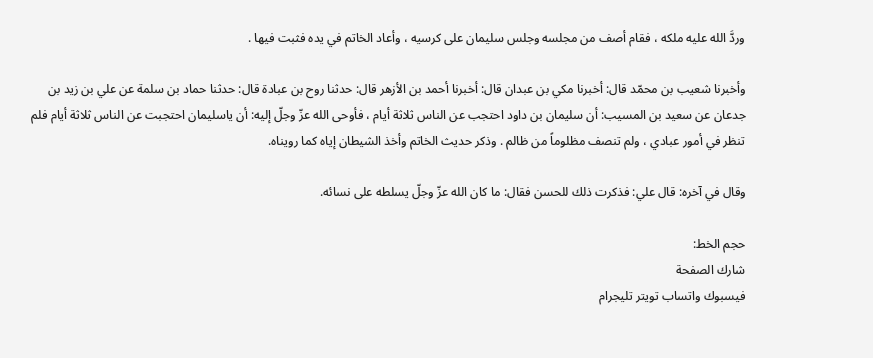وردَّ الله عليه ملكه ، فقام أصف من مجلسه وجلس سليمان على كرسيه ، وأعاد الخاتم في يده فثبت فيها .

وأخبرنا شعيب بن محمّد قال: أخبرنا مكي بن عبدان قال: أخبرنا أحمد بن الأزهر قال: حدثنا روح بن عبادة قال: حدثنا حماد بن سلمة عن علي بن زيد بن جدعان عن سعيد بن المسيب: أن سليمان بن داود احتجب عن الناس ثلاثة أيام ، فأوحى الله عزّ وجلّ إليه: أن ياسليمان احتجبت عن الناس ثلاثة أيام فلم تنظر في أمور عبادي ، ولم تنصف مظلوماً من ظالم . وذكر حديث الخاتم وأخذ الشيطان إياه كما رويناه.

وقال في آخره: قال علي: فذكرت ذلك للحسن فقال: ما كان الله عزّ وجلّ يسلطه على نسائه.

حجم الخط:
شارك الصفحة
فيسبوك واتساب تويتر تليجرام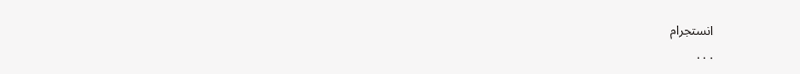انستجرام
. . .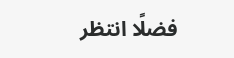فضلًا انتظر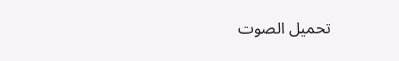تحميل الصوت